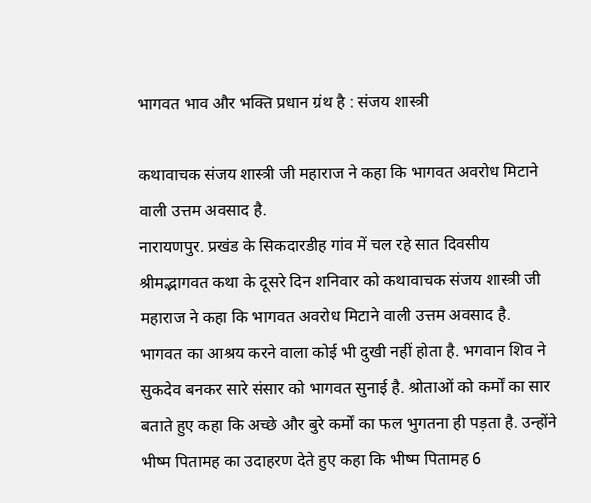भागवत भाव और भक्ति प्रधान ग्रंथ है : संजय शास्त्री

कथावाचक संजय शास्त्री जी महाराज ने कहा कि भागवत अवरोध मिटाने वाली उत्तम अवसाद है.
नारायणपुर. प्रखंड के सिकदारडीह गांव में चल रहे सात दिवसीय श्रीमद्भागवत कथा के दूसरे दिन शनिवार को कथावाचक संजय शास्त्री जी महाराज ने कहा कि भागवत अवरोध मिटाने वाली उत्तम अवसाद है. भागवत का आश्रय करने वाला कोई भी दुखी नहीं होता है. भगवान शिव ने सुकदेव बनकर सारे संसार को भागवत सुनाई है. श्रोताओं को कर्मों का सार बताते हुए कहा कि अच्छे और बुरे कर्मों का फल भुगतना ही पड़ता है. उन्होंने भीष्म पितामह का उदाहरण देते हुए कहा कि भीष्म पितामह 6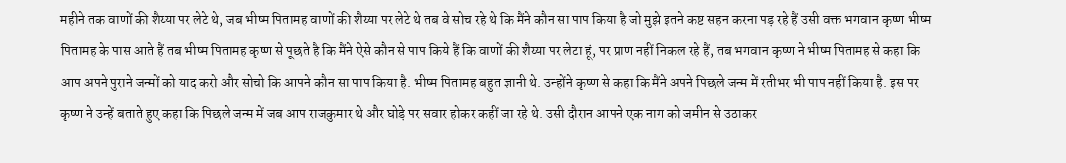महीने तक वाणों की शैय्या पर लेटे थे, जब भीष्म पितामह वाणों की शैय्या पर लेटे थे तब वे सोच रहे थे कि मैंने कौन सा पाप किया है जो मुझे इतने कष्ट सहन करना पड़ रहे हैं उसी वक्त भगवान कृष्ण भीष्म पितामह के पास आते हैं तब भीष्म पितामह कृष्ण से पूछते है कि मैंने ऐसे कौन से पाप किये हैं कि वाणों की शैय्या पर लेटा हूं, पर प्राण नहीं निकल रहे हैं, तब भगवान कृष्ण ने भीष्म पितामह से कहा कि आप अपने पुराने जन्मों को याद करो और सोचो कि आपने कौन सा पाप किया है. भीष्म पितामह बहुत ज्ञानी थे. उन्होंने कृष्ण से कहा कि मैंने अपने पिछले जन्म में रतीभर भी पाप नहीं किया है. इस पर कृष्ण ने उन्हें बताते हुए कहा कि पिछले जन्म में जब आप राजकुमार थे और घोड़े पर सवार होकर कहीं जा रहे थे. उसी दौरान आपने एक नाग को जमीन से उठाकर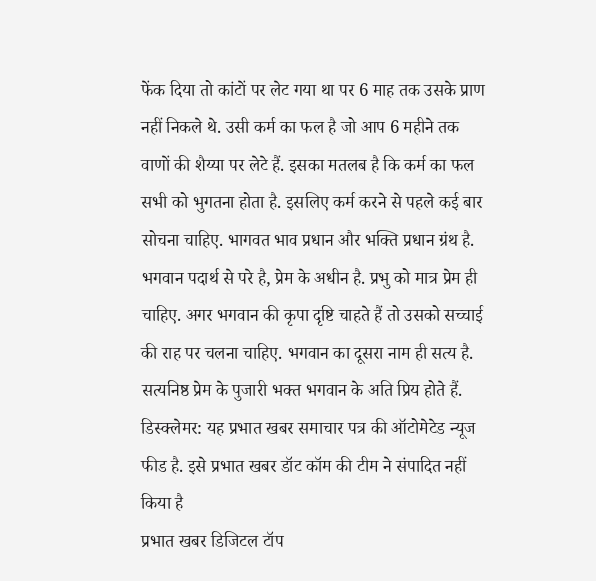फेंक दिया तो कांटों पर लेट गया था पर 6 माह तक उसके प्राण नहीं निकले थे. उसी कर्म का फल है जो आप 6 महीने तक वाणों की शैय्या पर लेटे हैं. इसका मतलब है कि कर्म का फल सभी को भुगतना होता है. इसलिए कर्म करने से पहले कई बार सोचना चाहिए. भागवत भाव प्रधान और भक्ति प्रधान ग्रंथ है. भगवान पदार्थ से परे है, प्रेम के अधीन है. प्रभु को मात्र प्रेम ही चाहिए. अगर भगवान की कृपा दृष्टि चाहते हैं तो उसको सच्चाई की राह पर चलना चाहिए. भगवान का दूसरा नाम ही सत्य है. सत्यनिष्ठ प्रेम के पुजारी भक्त भगवान के अति प्रिय होते हैं.
डिस्क्लेमर: यह प्रभात खबर समाचार पत्र की ऑटोमेटेड न्यूज फीड है. इसे प्रभात खबर डॉट कॉम की टीम ने संपादित नहीं किया है
प्रभात खबर डिजिटल टॉप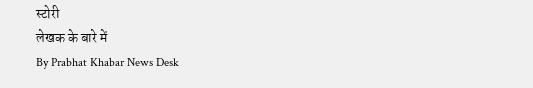स्टोरी
लेखक के बारे में
By Prabhat Khabar News Desk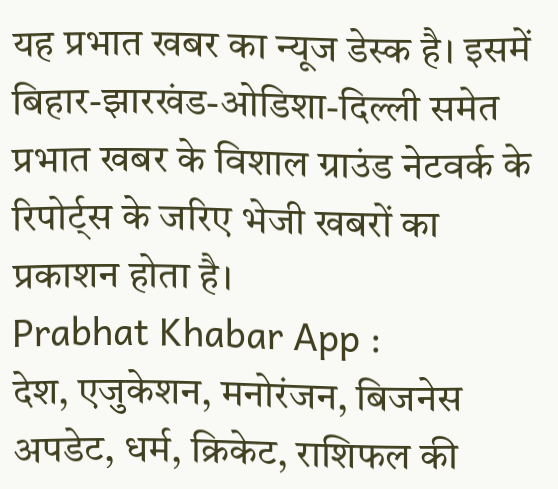यह प्रभात खबर का न्यूज डेस्क है। इसमें बिहार-झारखंड-ओडिशा-दिल्ली समेत प्रभात खबर के विशाल ग्राउंड नेटवर्क के रिपोर्ट्स के जरिए भेजी खबरों का प्रकाशन होता है।
Prabhat Khabar App :
देश, एजुकेशन, मनोरंजन, बिजनेस अपडेट, धर्म, क्रिकेट, राशिफल की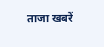ताजा खबरें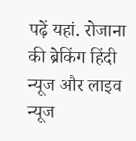पढ़ें यहां. रोजाना की ब्रेकिंग हिंदी न्यूज और लाइव न्यूज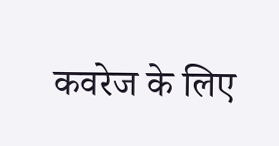कवरेज के लिए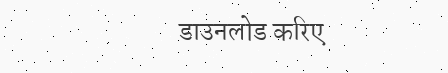डाउनलोड करिए